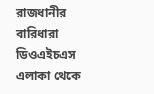রাজধানীর বারিধারা ডিওএইচএস এলাকা থেকে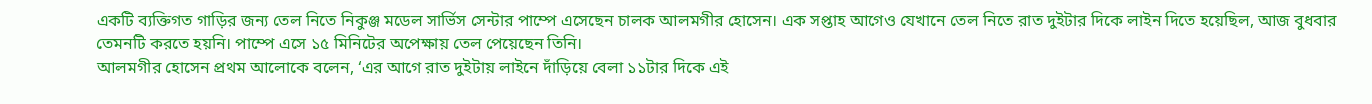একটি ব্যক্তিগত গাড়ির জন্য তেল নিতে নিকুঞ্জ মডেল সার্ভিস সেন্টার পাম্পে এসেছেন চালক আলমগীর হোসেন। এক সপ্তাহ আগেও যেখানে তেল নিতে রাত দুইটার দিকে লাইন দিতে হয়েছিল, আজ বুধবার তেমনটি করতে হয়নি। পাম্পে এসে ১৫ মিনিটের অপেক্ষায় তেল পেয়েছেন তিনি।
আলমগীর হোসেন প্রথম আলোকে বলেন, ‘এর আগে রাত দুইটায় লাইনে দাঁড়িয়ে বেলা ১১টার দিকে এই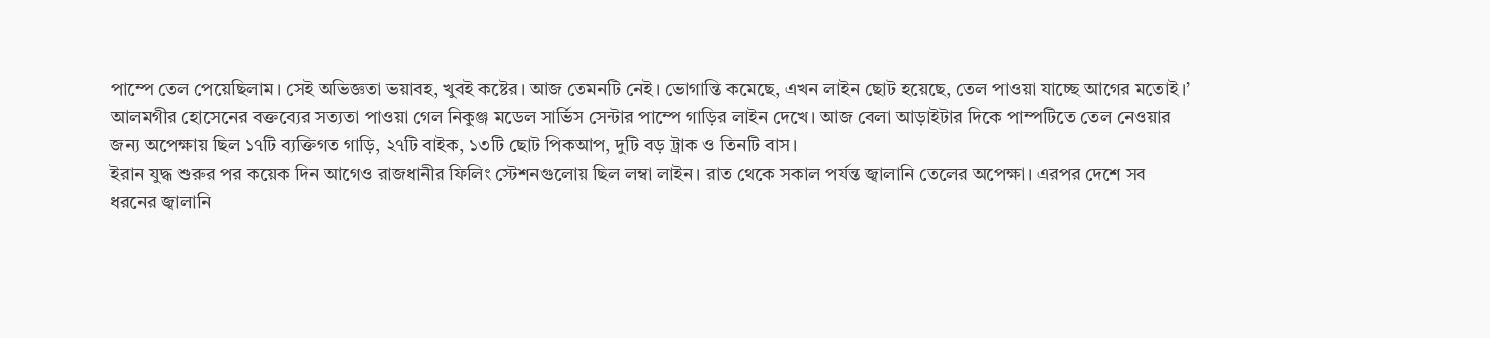পাম্পে তেল পেয়েছিলাম। সেই অভিজ্ঞতা ভয়াবহ, খুবই কষ্টের। আজ তেমনটি নেই। ভোগান্তি কমেছে, এখন লাইন ছোট হয়েছে, তেল পাওয়া যাচ্ছে আগের মতোই।’
আলমগীর হোসেনের বক্তব্যের সত্যতা পাওয়া গেল নিকুঞ্জ মডেল সার্ভিস সেন্টার পাম্পে গাড়ির লাইন দেখে। আজ বেলা আড়াইটার দিকে পাম্পটিতে তেল নেওয়ার জন্য অপেক্ষায় ছিল ১৭টি ব্যক্তিগত গাড়ি, ২৭টি বাইক, ১৩টি ছোট পিকআপ, দুটি বড় ট্রাক ও তিনটি বাস।
ইরান যুদ্ধ শুরুর পর কয়েক দিন আগেও রাজধানীর ফিলিং স্টেশনগুলোয় ছিল লম্বা লাইন। রাত থেকে সকাল পর্যন্ত জ্বালানি তেলের অপেক্ষা। এরপর দেশে সব ধরনের জ্বালানি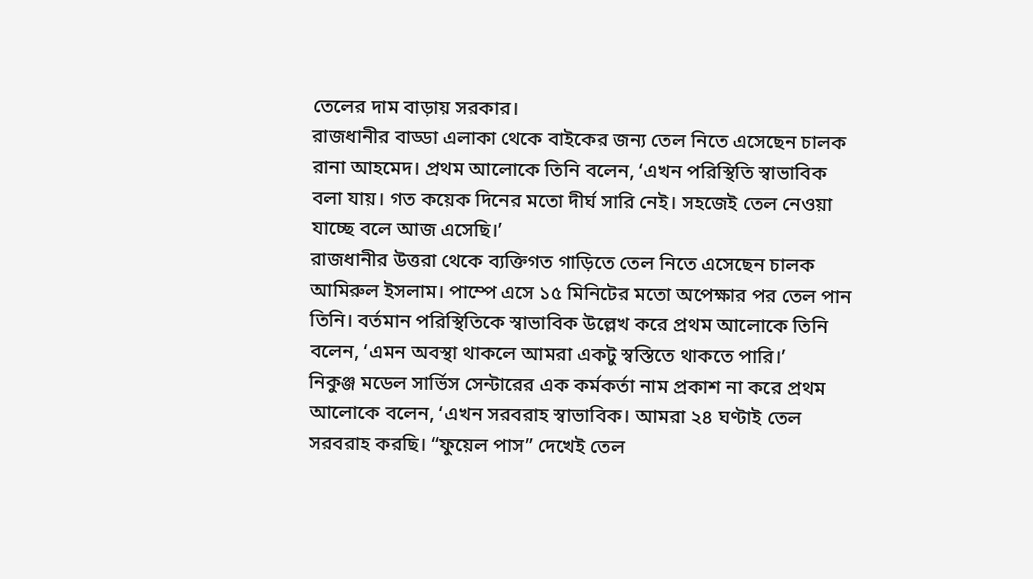তেলের দাম বাড়ায় সরকার।
রাজধানীর বাড্ডা এলাকা থেকে বাইকের জন্য তেল নিতে এসেছেন চালক রানা আহমেদ। প্রথম আলোকে তিনি বলেন, ‘এখন পরিস্থিতি স্বাভাবিক বলা যায়। গত কয়েক দিনের মতো দীর্ঘ সারি নেই। সহজেই তেল নেওয়া যাচ্ছে বলে আজ এসেছি।’
রাজধানীর উত্তরা থেকে ব্যক্তিগত গাড়িতে তেল নিতে এসেছেন চালক আমিরুল ইসলাম। পাম্পে এসে ১৫ মিনিটের মতো অপেক্ষার পর তেল পান তিনি। বর্তমান পরিস্থিতিকে স্বাভাবিক উল্লেখ করে প্রথম আলোকে তিনি বলেন, ‘এমন অবস্থা থাকলে আমরা একটু স্বস্তিতে থাকতে পারি।’
নিকুঞ্জ মডেল সার্ভিস সেন্টারের এক কর্মকর্তা নাম প্রকাশ না করে প্রথম আলোকে বলেন, ‘এখন সরবরাহ স্বাভাবিক। আমরা ২৪ ঘণ্টাই তেল সরবরাহ করছি। “ফুয়েল পাস” দেখেই তেল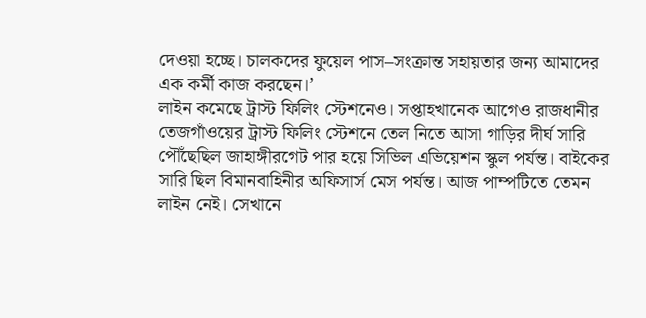দেওয়া হচ্ছে। চালকদের ফুয়েল পাস–সংক্রান্ত সহায়তার জন্য আমাদের এক কর্মী কাজ করছেন।’
লাইন কমেছে ট্রাস্ট ফিলিং স্টেশনেও। সপ্তাহখানেক আগেও রাজধানীর তেজগাঁওয়ের ট্রাস্ট ফিলিং স্টেশনে তেল নিতে আসা গাড়ির দীর্ঘ সারি পৌঁছেছিল জাহাঙ্গীরগেট পার হয়ে সিভিল এভিয়েশন স্কুল পর্যন্ত। বাইকের সারি ছিল বিমানবাহিনীর অফিসার্স মেস পর্যন্ত। আজ পাম্পটিতে তেমন লাইন নেই। সেখানে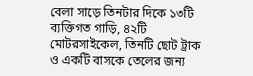বেলা সাড়ে তিনটার দিকে ১৩টি ব্যক্তিগত গাড়ি, ৪২টি মোটরসাইকেল, তিনটি ছোট ট্রাক ও একটি বাসকে তেলের জন্য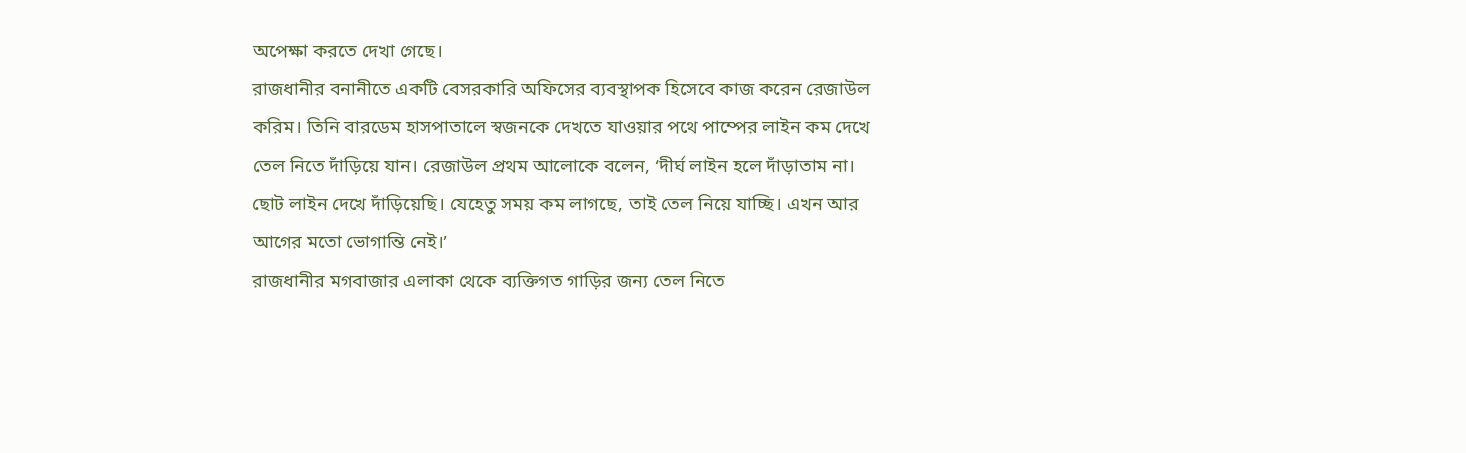অপেক্ষা করতে দেখা গেছে।
রাজধানীর বনানীতে একটি বেসরকারি অফিসের ব্যবস্থাপক হিসেবে কাজ করেন রেজাউল করিম। তিনি বারডেম হাসপাতালে স্বজনকে দেখতে যাওয়ার পথে পাম্পের লাইন কম দেখে তেল নিতে দাঁড়িয়ে যান। রেজাউল প্রথম আলোকে বলেন, ‘দীর্ঘ লাইন হলে দাঁড়াতাম না। ছোট লাইন দেখে দাঁড়িয়েছি। যেহেতু সময় কম লাগছে, তাই তেল নিয়ে যাচ্ছি। এখন আর আগের মতো ভোগান্তি নেই।’
রাজধানীর মগবাজার এলাকা থেকে ব্যক্তিগত গাড়ির জন্য তেল নিতে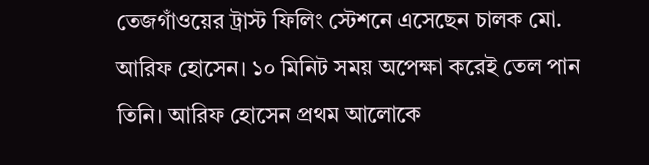তেজগাঁওয়ের ট্রাস্ট ফিলিং স্টেশনে এসেছেন চালক মো. আরিফ হোসেন। ১০ মিনিট সময় অপেক্ষা করেই তেল পান তিনি। আরিফ হোসেন প্রথম আলোকে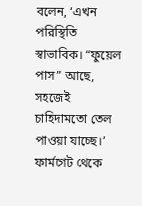বলেন, ‘এখন পরিস্থিতি স্বাভাবিক। “ফুয়েল পাস” আছে, সহজেই চাহিদামতো তেল পাওয়া যাচ্ছে।’
ফার্মগেট থেকে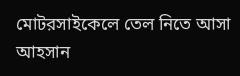মোটরসাইকেলে তেল নিতে আসা আহসান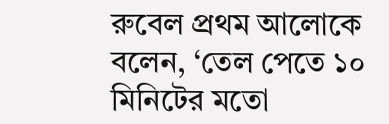রুবেল প্রথম আলোকে বলেন, ‘তেল পেতে ১০ মিনিটের মতো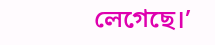লেগেছে।’